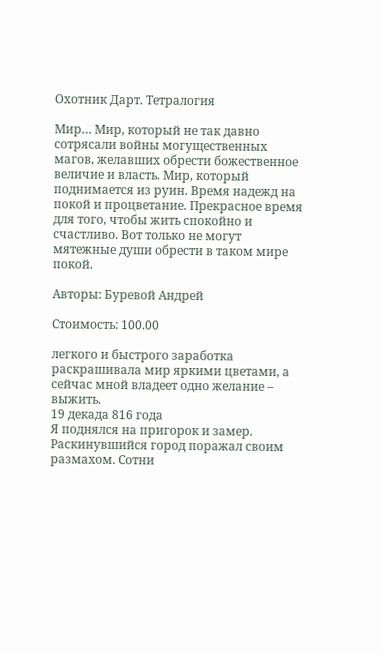Охотник Дарт. Тетралогия

Мир… Мир, который не так давно сотрясали войны могущественных магов, желавших обрести божественное величие и власть. Мир, который поднимается из руин. Время надежд на покой и процветание. Прекрасное время для того, чтобы жить спокойно и счастливо. Вот только не могут мятежные души обрести в таком мире покой.

Авторы: Буревой Андрей

Стоимость: 100.00

легкого и быстрого заработка раскрашивала мир яркими цветами, а сейчас мной владеет одно желание – выжить.
19 декада 816 года
Я поднялся на пригорок и замер. Раскинувшийся город поражал своим размахом. Сотни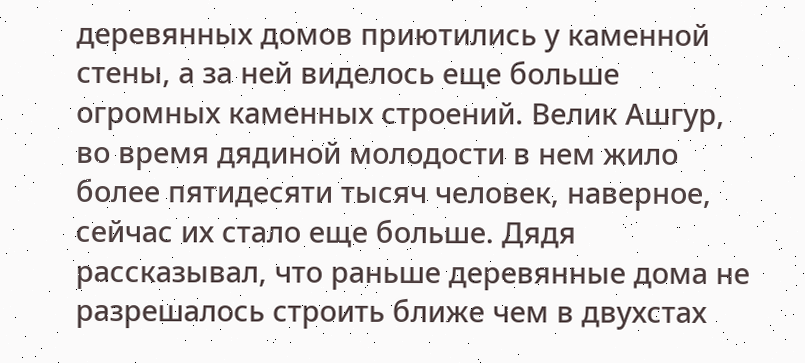деревянных домов приютились у каменной стены, а за ней виделось еще больше огромных каменных строений. Велик Ашгур, во время дядиной молодости в нем жило более пятидесяти тысяч человек, наверное, сейчас их стало еще больше. Дядя рассказывал, что раньше деревянные дома не разрешалось строить ближе чем в двухстах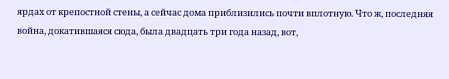ярдах от крепостной стены, а сейчас дома приблизились почти вплотную. Что ж, последняя война, докатившаяся сюда, была двадцать три года назад, вот,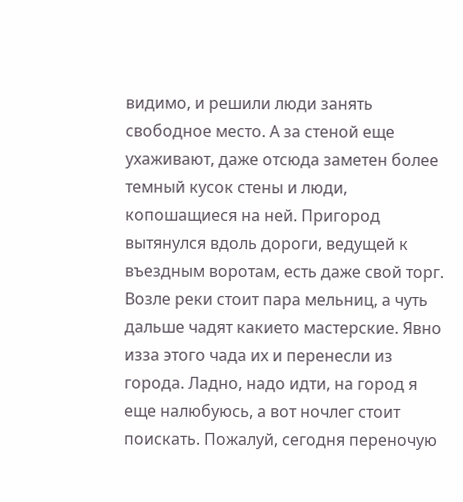видимо, и решили люди занять свободное место. А за стеной еще ухаживают, даже отсюда заметен более темный кусок стены и люди, копошащиеся на ней. Пригород вытянулся вдоль дороги, ведущей к въездным воротам, есть даже свой торг. Возле реки стоит пара мельниц, а чуть дальше чадят какието мастерские. Явно изза этого чада их и перенесли из города. Ладно, надо идти, на город я еще налюбуюсь, а вот ночлег стоит поискать. Пожалуй, сегодня переночую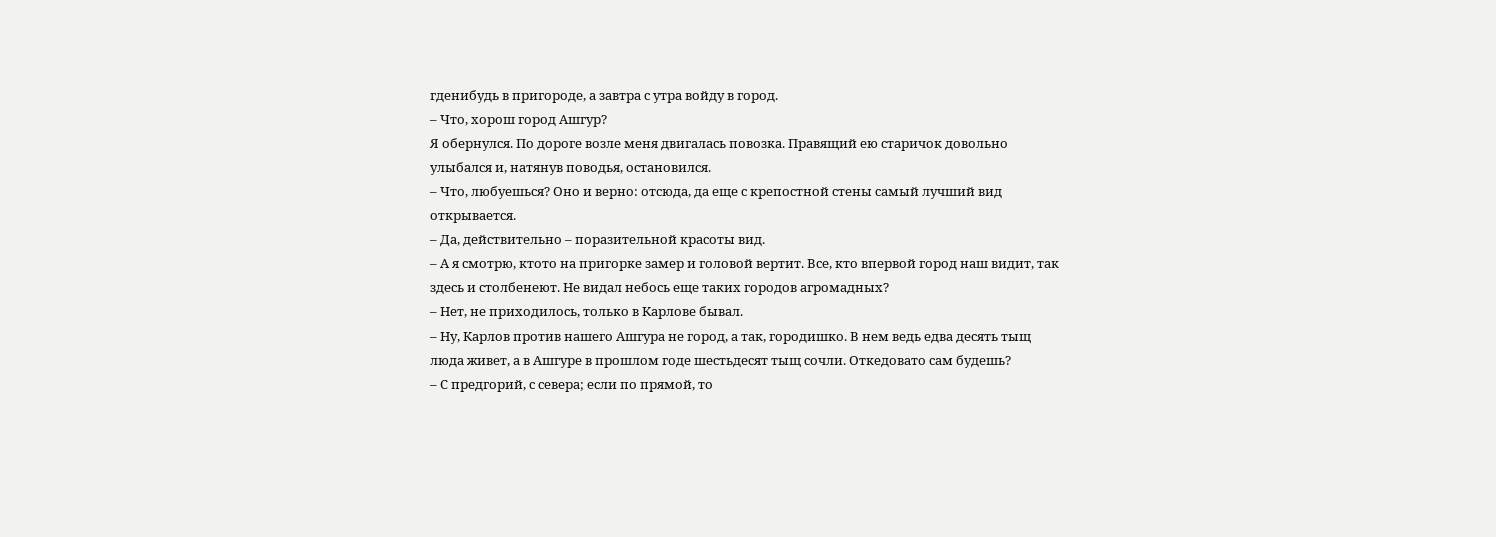гденибудь в пригороде, а завтра с утра войду в город.
– Что, хорош город Ашгур?
Я обернулся. По дороге возле меня двигалась повозка. Правящий ею старичок довольно улыбался и, натянув поводья, остановился.
– Что, любуешься? Оно и верно: отсюда, да еще с крепостной стены самый лучший вид открывается.
– Да, действительно – поразительной красоты вид.
– А я смотрю, ктото на пригорке замер и головой вертит. Все, кто впервой город наш видит, так здесь и столбенеют. Не видал небось еще таких городов агромадных?
– Нет, не приходилось, только в Карлове бывал.
– Ну, Карлов против нашего Ашгура не город, а так, городишко. В нем ведь едва десять тыщ люда живет, а в Ашгуре в прошлом годе шестьдесят тыщ сочли. Откедовато сам будешь?
– С предгорий, с севера; если по прямой, то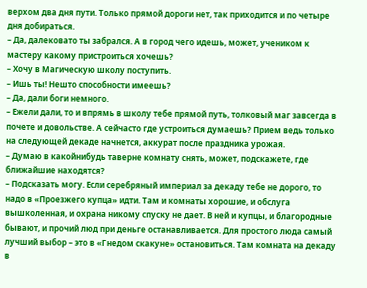верхом два дня пути. Только прямой дороги нет, так приходится и по четыре дня добираться.
– Да, далековато ты забрался. А в город чего идешь, может, учеником к мастеру какому пристроиться хочешь?
– Хочу в Магическую школу поступить.
– Ишь ты! Нешто способности имеешь?
– Да, дали боги немного.
– Ежели дали, то и впрямь в школу тебе прямой путь, толковый маг завсегда в почете и довольстве. А сейчасто где устроиться думаешь? Прием ведь только на следующей декаде начнется, аккурат после праздника урожая.
– Думаю в какойнибудь таверне комнату снять, может, подскажете, где ближайшие находятся?
– Подсказать могу. Если серебряный империал за декаду тебе не дорого, то надо в «Проезжего купца» идти. Там и комнаты хорошие, и обслуга вышколенная, и охрана никому спуску не дает. В ней и купцы, и благородные бывают, и прочий люд при деньге останавливается. Для простого люда самый лучший выбор – это в «Гнедом скакуне» остановиться. Там комната на декаду в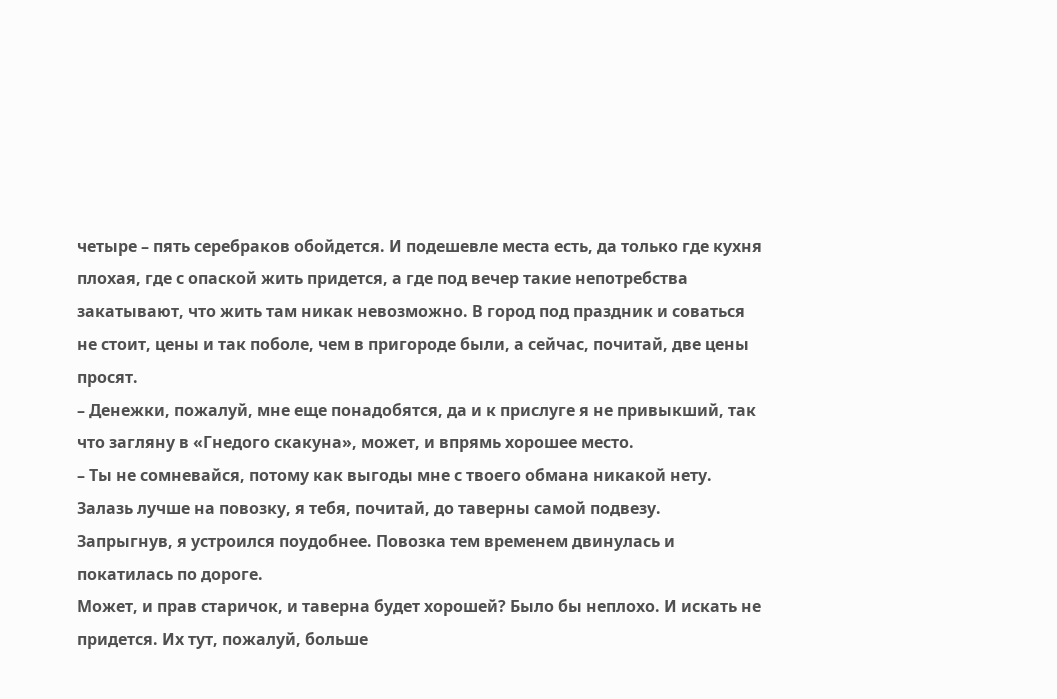четыре – пять серебраков обойдется. И подешевле места есть, да только где кухня плохая, где с опаской жить придется, а где под вечер такие непотребства закатывают, что жить там никак невозможно. В город под праздник и соваться не стоит, цены и так поболе, чем в пригороде были, а сейчас, почитай, две цены просят.
– Денежки, пожалуй, мне еще понадобятся, да и к прислуге я не привыкший, так что загляну в «Гнедого скакуна», может, и впрямь хорошее место.
– Ты не сомневайся, потому как выгоды мне с твоего обмана никакой нету. Залазь лучше на повозку, я тебя, почитай, до таверны самой подвезу.
Запрыгнув, я устроился поудобнее. Повозка тем временем двинулась и покатилась по дороге.
Может, и прав старичок, и таверна будет хорошей? Было бы неплохо. И искать не придется. Их тут, пожалуй, больше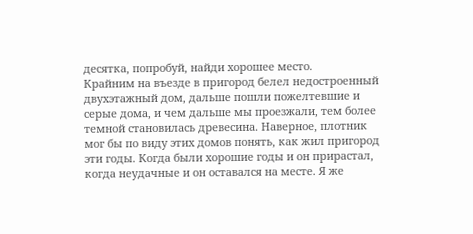десятка, попробуй, найди хорошее место.
Крайним на въезде в пригород белел недостроенный двухэтажный дом, дальше пошли пожелтевшие и серые дома, и чем дальше мы проезжали, тем более темной становилась древесина. Наверное, плотник мог бы по виду этих домов понять, как жил пригород эти годы. Когда были хорошие годы и он прирастал, когда неудачные и он оставался на месте. Я же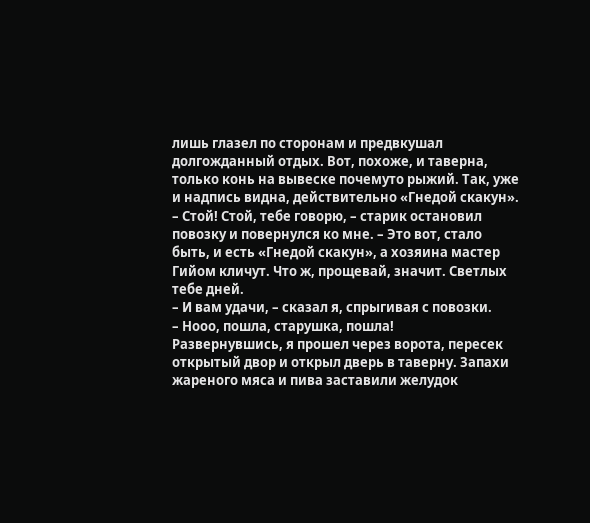лишь глазел по сторонам и предвкушал долгожданный отдых. Вот, похоже, и таверна, только конь на вывеске почемуто рыжий. Так, уже и надпись видна, действительно «Гнедой скакун».
– Стой! Стой, тебе говорю, – старик остановил повозку и повернулся ко мне. – Это вот, стало быть, и есть «Гнедой скакун», а хозяина мастер Гийом кличут. Что ж, прощевай, значит. Светлых тебе дней.
– И вам удачи, – сказал я, спрыгивая с повозки.
– Нооо, пошла, старушка, пошла!
Развернувшись, я прошел через ворота, пересек открытый двор и открыл дверь в таверну. Запахи жареного мяса и пива заставили желудок